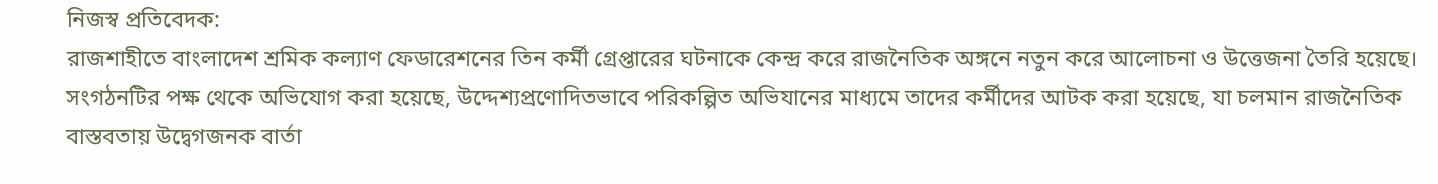নিজস্ব প্রতিবেদক:
রাজশাহীতে বাংলাদেশ শ্রমিক কল্যাণ ফেডারেশনের তিন কর্মী গ্রেপ্তারের ঘটনাকে কেন্দ্র করে রাজনৈতিক অঙ্গনে নতুন করে আলোচনা ও উত্তেজনা তৈরি হয়েছে। সংগঠনটির পক্ষ থেকে অভিযোগ করা হয়েছে, উদ্দেশ্যপ্রণোদিতভাবে পরিকল্পিত অভিযানের মাধ্যমে তাদের কর্মীদের আটক করা হয়েছে, যা চলমান রাজনৈতিক বাস্তবতায় উদ্বেগজনক বার্তা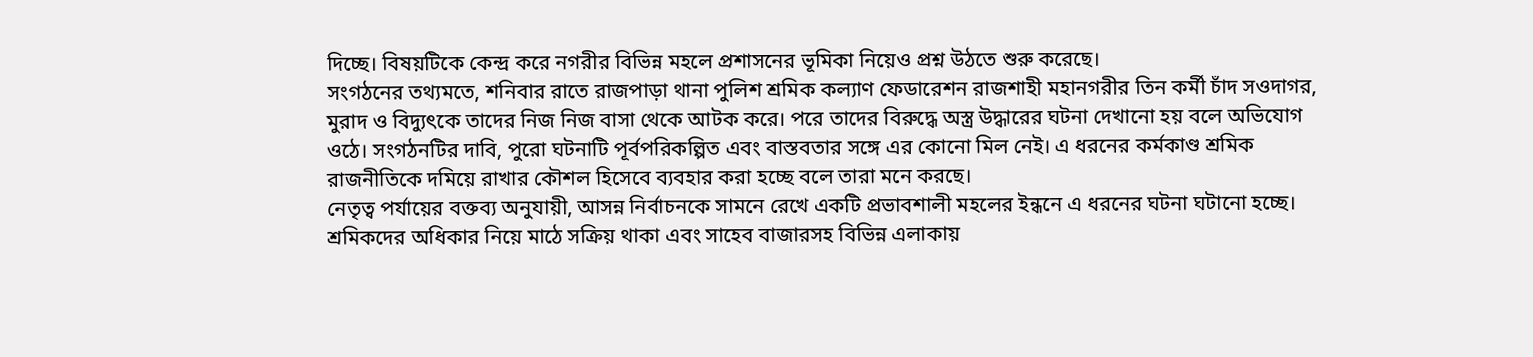দিচ্ছে। বিষয়টিকে কেন্দ্র করে নগরীর বিভিন্ন মহলে প্রশাসনের ভূমিকা নিয়েও প্রশ্ন উঠতে শুরু করেছে।
সংগঠনের তথ্যমতে, শনিবার রাতে রাজপাড়া থানা পুলিশ শ্রমিক কল্যাণ ফেডারেশন রাজশাহী মহানগরীর তিন কর্মী চাঁদ সওদাগর, মুরাদ ও বিদ্যুৎকে তাদের নিজ নিজ বাসা থেকে আটক করে। পরে তাদের বিরুদ্ধে অস্ত্র উদ্ধারের ঘটনা দেখানো হয় বলে অভিযোগ ওঠে। সংগঠনটির দাবি, পুরো ঘটনাটি পূর্বপরিকল্পিত এবং বাস্তবতার সঙ্গে এর কোনো মিল নেই। এ ধরনের কর্মকাণ্ড শ্রমিক রাজনীতিকে দমিয়ে রাখার কৌশল হিসেবে ব্যবহার করা হচ্ছে বলে তারা মনে করছে।
নেতৃত্ব পর্যায়ের বক্তব্য অনুযায়ী, আসন্ন নির্বাচনকে সামনে রেখে একটি প্রভাবশালী মহলের ইন্ধনে এ ধরনের ঘটনা ঘটানো হচ্ছে। শ্রমিকদের অধিকার নিয়ে মাঠে সক্রিয় থাকা এবং সাহেব বাজারসহ বিভিন্ন এলাকায়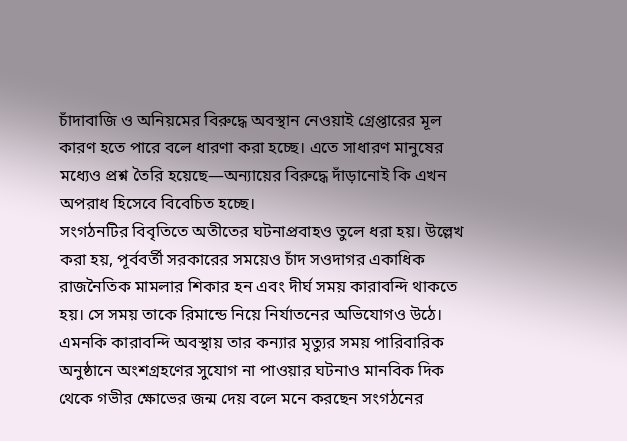চাঁদাবাজি ও অনিয়মের বিরুদ্ধে অবস্থান নেওয়াই গ্রেপ্তারের মূল কারণ হতে পারে বলে ধারণা করা হচ্ছে। এতে সাধারণ মানুষের মধ্যেও প্রশ্ন তৈরি হয়েছে—অন্যায়ের বিরুদ্ধে দাঁড়ানোই কি এখন অপরাধ হিসেবে বিবেচিত হচ্ছে।
সংগঠনটির বিবৃতিতে অতীতের ঘটনাপ্রবাহও তুলে ধরা হয়। উল্লেখ করা হয়, পূর্ববর্তী সরকারের সময়েও চাঁদ সওদাগর একাধিক রাজনৈতিক মামলার শিকার হন এবং দীর্ঘ সময় কারাবন্দি থাকতে হয়। সে সময় তাকে রিমান্ডে নিয়ে নির্যাতনের অভিযোগও উঠে। এমনকি কারাবন্দি অবস্থায় তার কন্যার মৃত্যুর সময় পারিবারিক অনুষ্ঠানে অংশগ্রহণের সুযোগ না পাওয়ার ঘটনাও মানবিক দিক থেকে গভীর ক্ষোভের জন্ম দেয় বলে মনে করছেন সংগঠনের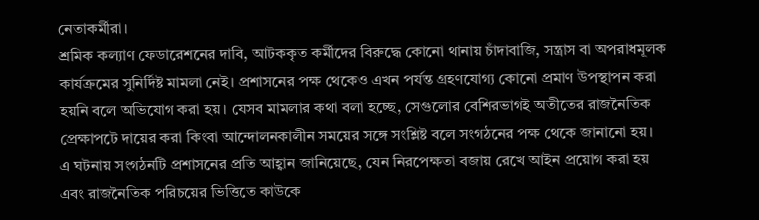নেতাকর্মীরা।
শ্রমিক কল্যাণ ফেডারেশনের দাবি, আটককৃত কর্মীদের বিরুদ্ধে কোনো থানায় চাঁদাবাজি, সন্ত্রাস বা অপরাধমূলক কার্যক্রমের সুনির্দিষ্ট মামলা নেই। প্রশাসনের পক্ষ থেকেও এখন পর্যন্ত গ্রহণযোগ্য কোনো প্রমাণ উপস্থাপন করা হয়নি বলে অভিযোগ করা হয়। যেসব মামলার কথা বলা হচ্ছে, সেগুলোর বেশিরভাগই অতীতের রাজনৈতিক প্রেক্ষাপটে দায়ের করা কিংবা আন্দোলনকালীন সময়ের সঙ্গে সংশ্লিষ্ট বলে সংগঠনের পক্ষ থেকে জানানো হয়।
এ ঘটনায় সংগঠনটি প্রশাসনের প্রতি আহ্বান জানিয়েছে, যেন নিরপেক্ষতা বজায় রেখে আইন প্রয়োগ করা হয় এবং রাজনৈতিক পরিচয়ের ভিত্তিতে কাউকে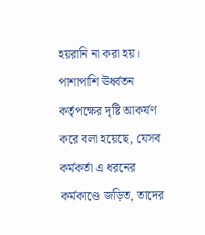হয়রানি না করা হয়। পাশাপাশি ঊর্ধ্বতন কর্তৃপক্ষের দৃষ্টি আকর্ষণ করে বলা হয়েছে, যেসব কর্মকর্তা এ ধরনের কর্মকাণ্ডে জড়িত, তাদের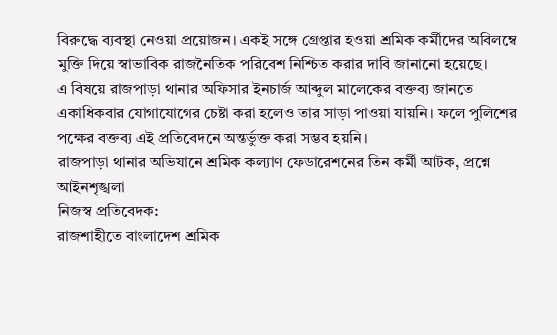বিরুদ্ধে ব্যবস্থা নেওয়া প্রয়োজন। একই সঙ্গে গ্রেপ্তার হওয়া শ্রমিক কর্মীদের অবিলম্বে মুক্তি দিয়ে স্বাভাবিক রাজনৈতিক পরিবেশ নিশ্চিত করার দাবি জানানো হয়েছে।
এ বিষয়ে রাজপাড়া থানার অফিসার ইনচার্জ আব্দুল মালেকের বক্তব্য জানতে একাধিকবার যোগাযোগের চেষ্টা করা হলেও তার সাড়া পাওয়া যায়নি। ফলে পুলিশের পক্ষের বক্তব্য এই প্রতিবেদনে অন্তর্ভুক্ত করা সম্ভব হয়নি।
রাজপাড়া থানার অভিযানে শ্রমিক কল্যাণ ফেডারেশনের তিন কর্মী আটক, প্রশ্নে আইনশৃঙ্খলা
নিজস্ব প্রতিবেদক:
রাজশাহীতে বাংলাদেশ শ্রমিক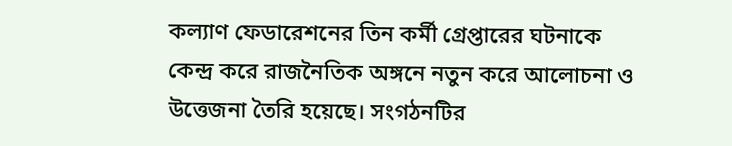কল্যাণ ফেডারেশনের তিন কর্মী গ্রেপ্তারের ঘটনাকে কেন্দ্র করে রাজনৈতিক অঙ্গনে নতুন করে আলোচনা ও উত্তেজনা তৈরি হয়েছে। সংগঠনটির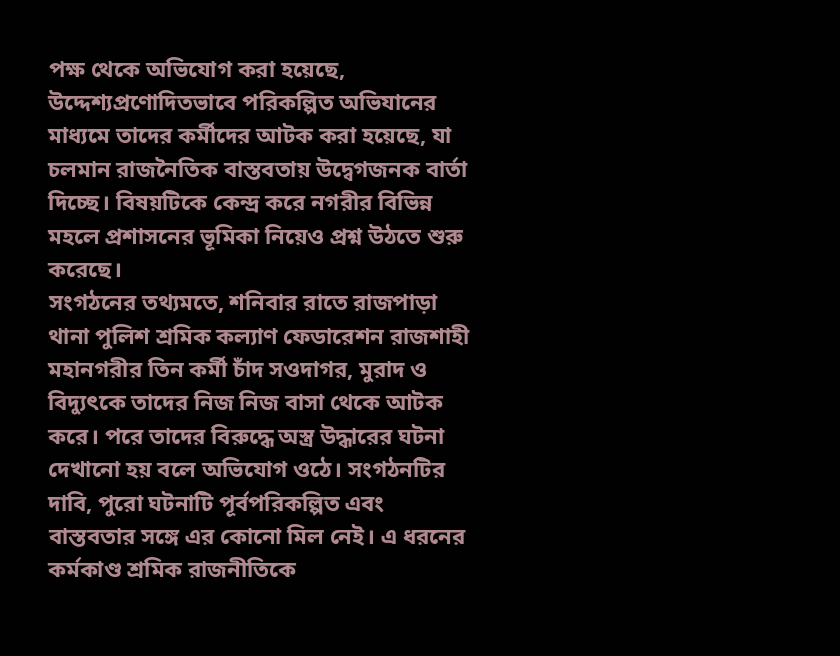পক্ষ থেকে অভিযোগ করা হয়েছে, উদ্দেশ্যপ্রণোদিতভাবে পরিকল্পিত অভিযানের মাধ্যমে তাদের কর্মীদের আটক করা হয়েছে, যা চলমান রাজনৈতিক বাস্তবতায় উদ্বেগজনক বার্তা দিচ্ছে। বিষয়টিকে কেন্দ্র করে নগরীর বিভিন্ন মহলে প্রশাসনের ভূমিকা নিয়েও প্রশ্ন উঠতে শুরু করেছে।
সংগঠনের তথ্যমতে, শনিবার রাতে রাজপাড়া থানা পুলিশ শ্রমিক কল্যাণ ফেডারেশন রাজশাহী মহানগরীর তিন কর্মী চাঁদ সওদাগর, মুরাদ ও বিদ্যুৎকে তাদের নিজ নিজ বাসা থেকে আটক করে। পরে তাদের বিরুদ্ধে অস্ত্র উদ্ধারের ঘটনা দেখানো হয় বলে অভিযোগ ওঠে। সংগঠনটির দাবি, পুরো ঘটনাটি পূর্বপরিকল্পিত এবং বাস্তবতার সঙ্গে এর কোনো মিল নেই। এ ধরনের কর্মকাণ্ড শ্রমিক রাজনীতিকে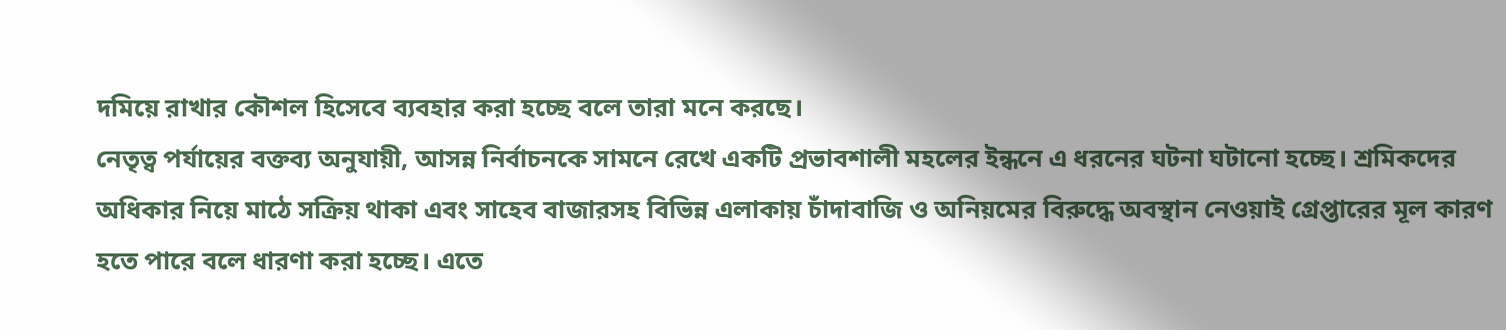দমিয়ে রাখার কৌশল হিসেবে ব্যবহার করা হচ্ছে বলে তারা মনে করছে।
নেতৃত্ব পর্যায়ের বক্তব্য অনুযায়ী, আসন্ন নির্বাচনকে সামনে রেখে একটি প্রভাবশালী মহলের ইন্ধনে এ ধরনের ঘটনা ঘটানো হচ্ছে। শ্রমিকদের অধিকার নিয়ে মাঠে সক্রিয় থাকা এবং সাহেব বাজারসহ বিভিন্ন এলাকায় চাঁদাবাজি ও অনিয়মের বিরুদ্ধে অবস্থান নেওয়াই গ্রেপ্তারের মূল কারণ হতে পারে বলে ধারণা করা হচ্ছে। এতে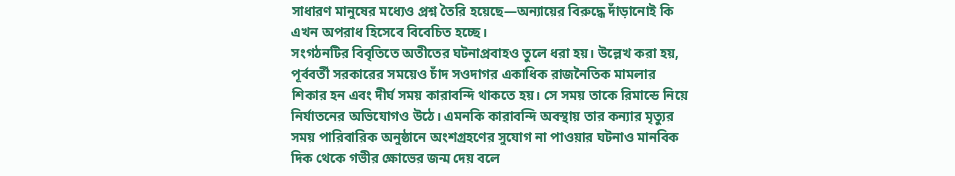সাধারণ মানুষের মধ্যেও প্রশ্ন তৈরি হয়েছে—অন্যায়ের বিরুদ্ধে দাঁড়ানোই কি এখন অপরাধ হিসেবে বিবেচিত হচ্ছে।
সংগঠনটির বিবৃতিতে অতীতের ঘটনাপ্রবাহও তুলে ধরা হয়। উল্লেখ করা হয়, পূর্ববর্তী সরকারের সময়েও চাঁদ সওদাগর একাধিক রাজনৈতিক মামলার শিকার হন এবং দীর্ঘ সময় কারাবন্দি থাকতে হয়। সে সময় তাকে রিমান্ডে নিয়ে নির্যাতনের অভিযোগও উঠে। এমনকি কারাবন্দি অবস্থায় তার কন্যার মৃত্যুর সময় পারিবারিক অনুষ্ঠানে অংশগ্রহণের সুযোগ না পাওয়ার ঘটনাও মানবিক দিক থেকে গভীর ক্ষোভের জন্ম দেয় বলে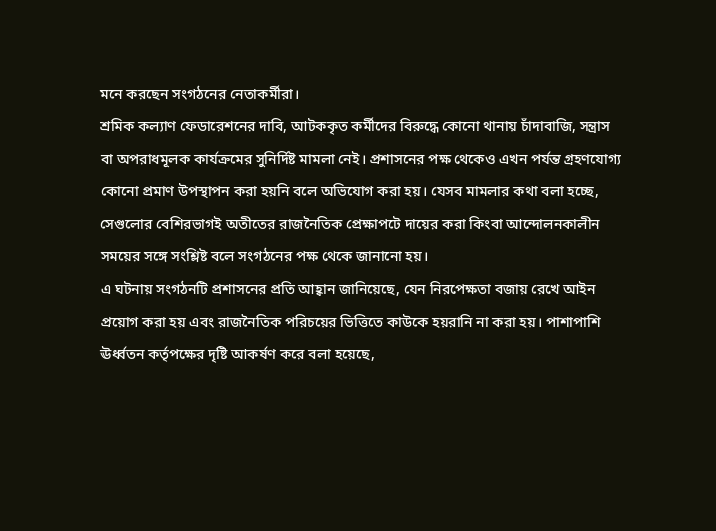মনে করছেন সংগঠনের নেতাকর্মীরা।
শ্রমিক কল্যাণ ফেডারেশনের দাবি, আটককৃত কর্মীদের বিরুদ্ধে কোনো থানায় চাঁদাবাজি, সন্ত্রাস বা অপরাধমূলক কার্যক্রমের সুনির্দিষ্ট মামলা নেই। প্রশাসনের পক্ষ থেকেও এখন পর্যন্ত গ্রহণযোগ্য কোনো প্রমাণ উপস্থাপন করা হয়নি বলে অভিযোগ করা হয়। যেসব মামলার কথা বলা হচ্ছে, সেগুলোর বেশিরভাগই অতীতের রাজনৈতিক প্রেক্ষাপটে দায়ের করা কিংবা আন্দোলনকালীন সময়ের সঙ্গে সংশ্লিষ্ট বলে সংগঠনের পক্ষ থেকে জানানো হয়।
এ ঘটনায় সংগঠনটি প্রশাসনের প্রতি আহ্বান জানিয়েছে, যেন নিরপেক্ষতা বজায় রেখে আইন প্রয়োগ করা হয় এবং রাজনৈতিক পরিচয়ের ভিত্তিতে কাউকে হয়রানি না করা হয়। পাশাপাশি ঊর্ধ্বতন কর্তৃপক্ষের দৃষ্টি আকর্ষণ করে বলা হয়েছে,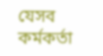যেসব কর্মকর্তা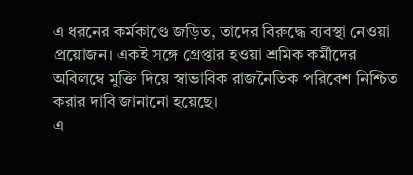এ ধরনের কর্মকাণ্ডে জড়িত, তাদের বিরুদ্ধে ব্যবস্থা নেওয়া প্রয়োজন। একই সঙ্গে গ্রেপ্তার হওয়া শ্রমিক কর্মীদের অবিলম্বে মুক্তি দিয়ে স্বাভাবিক রাজনৈতিক পরিবেশ নিশ্চিত করার দাবি জানানো হয়েছে।
এ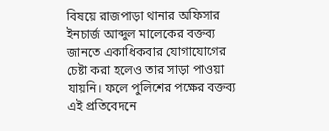বিষয়ে রাজপাড়া থানার অফিসার ইনচার্জ আব্দুল মালেকের বক্তব্য জানতে একাধিকবার যোগাযোগের চেষ্টা করা হলেও তার সাড়া পাওয়া যায়নি। ফলে পুলিশের পক্ষের বক্তব্য এই প্রতিবেদনে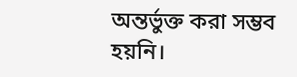অন্তর্ভুক্ত করা সম্ভব হয়নি।